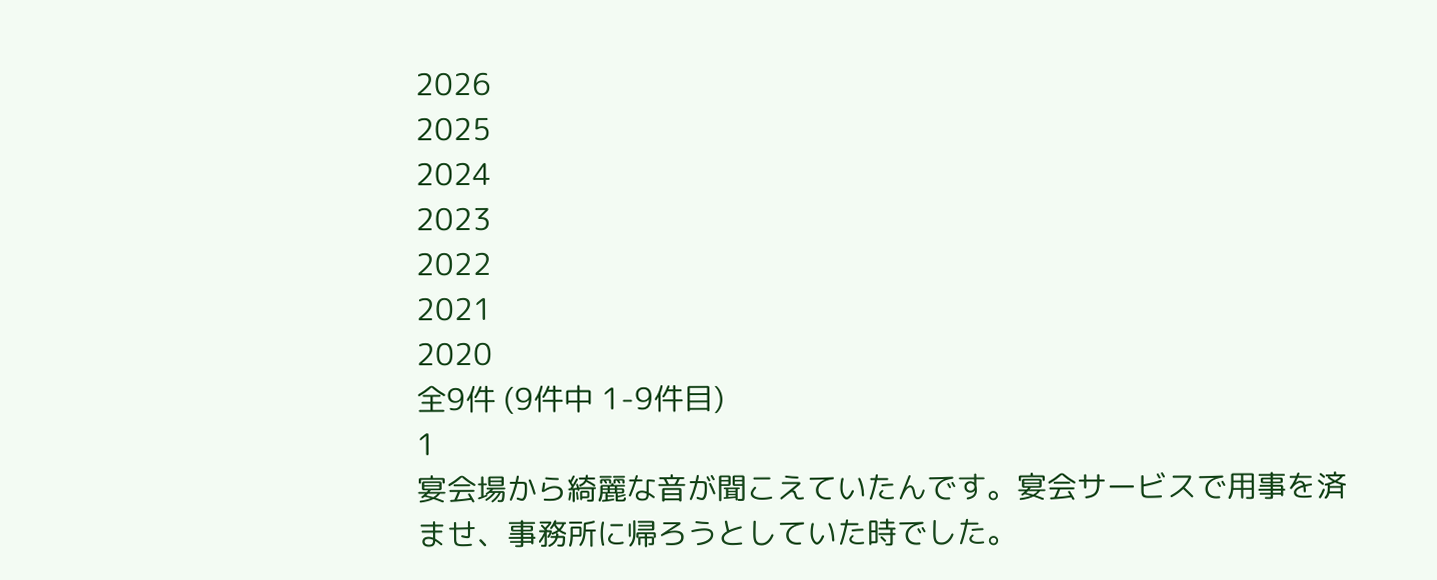2026
2025
2024
2023
2022
2021
2020
全9件 (9件中 1-9件目)
1
宴会場から綺麗な音が聞こえていたんです。宴会サービスで用事を済ませ、事務所に帰ろうとしていた時でした。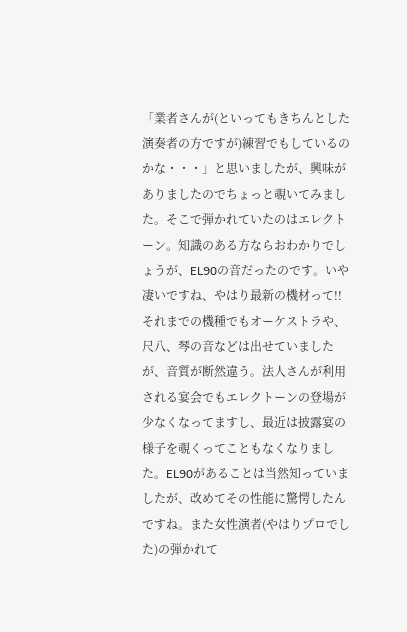「業者さんが(といってもきちんとした演奏者の方ですが)練習でもしているのかな・・・」と思いましたが、興味がありましたのでちょっと覗いてみました。そこで弾かれていたのはエレクトーン。知識のある方ならおわかりでしょうが、EL90の音だったのです。いや凄いですね、やはり最新の機材って!!それまでの機種でもオーケストラや、尺八、琴の音などは出せていましたが、音質が断然違う。法人さんが利用される宴会でもエレクトーンの登場が少なくなってますし、最近は披露宴の様子を覗くってこともなくなりました。EL90があることは当然知っていましたが、改めてその性能に驚愕したんですね。また女性演者(やはりプロでした)の弾かれて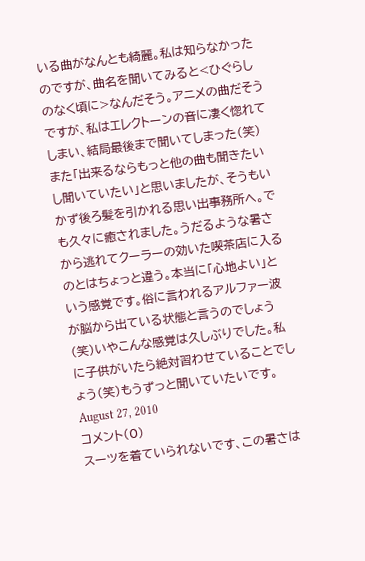いる曲がなんとも綺麗。私は知らなかったのですが、曲名を聞いてみると<ひぐらしのなく頃に>なんだそう。アニメの曲だそうですが、私はエレクトーンの音に凄く惚れてしまい、結局最後まで聞いてしまった(笑)また「出来るならもっと他の曲も聞きたいし聞いていたい」と思いましたが、そうもいかず後ろ髪を引かれる思い出事務所へ。でも久々に癒されました。うだるような暑さから逃れてクーラーの効いた喫茶店に入るのとはちょっと違う。本当に「心地よい」という感覚です。俗に言われるアルファー波が脳から出ている状態と言うのでしょう(笑)いやこんな感覚は久しぶりでした。私に子供がいたら絶対習わせていることでしょう(笑)もうずっと聞いていたいです。
August 27, 2010
コメント(0)
スーツを着ていられないです、この暑さは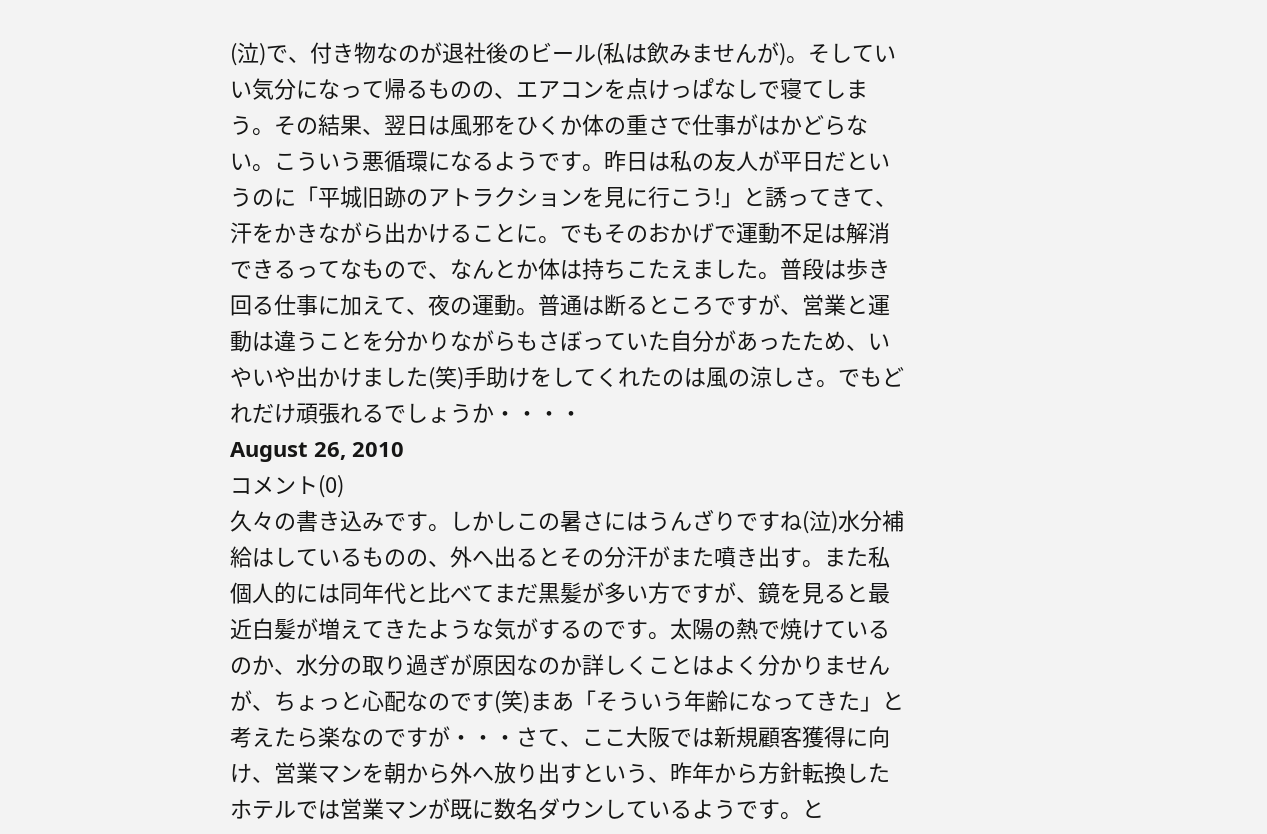(泣)で、付き物なのが退社後のビール(私は飲みませんが)。そしていい気分になって帰るものの、エアコンを点けっぱなしで寝てしまう。その結果、翌日は風邪をひくか体の重さで仕事がはかどらない。こういう悪循環になるようです。昨日は私の友人が平日だというのに「平城旧跡のアトラクションを見に行こう!」と誘ってきて、汗をかきながら出かけることに。でもそのおかげで運動不足は解消できるってなもので、なんとか体は持ちこたえました。普段は歩き回る仕事に加えて、夜の運動。普通は断るところですが、営業と運動は違うことを分かりながらもさぼっていた自分があったため、いやいや出かけました(笑)手助けをしてくれたのは風の涼しさ。でもどれだけ頑張れるでしょうか・・・・
August 26, 2010
コメント(0)
久々の書き込みです。しかしこの暑さにはうんざりですね(泣)水分補給はしているものの、外へ出るとその分汗がまた噴き出す。また私個人的には同年代と比べてまだ黒髪が多い方ですが、鏡を見ると最近白髪が増えてきたような気がするのです。太陽の熱で焼けているのか、水分の取り過ぎが原因なのか詳しくことはよく分かりませんが、ちょっと心配なのです(笑)まあ「そういう年齢になってきた」と考えたら楽なのですが・・・さて、ここ大阪では新規顧客獲得に向け、営業マンを朝から外へ放り出すという、昨年から方針転換したホテルでは営業マンが既に数名ダウンしているようです。と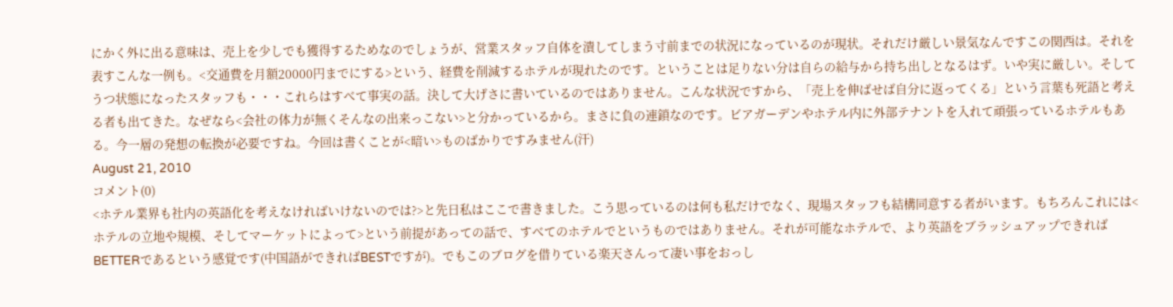にかく外に出る意味は、売上を少しでも獲得するためなのでしょうが、営業スタッフ自体を潰してしまう寸前までの状況になっているのが現状。それだけ厳しい景気なんですこの関西は。それを表すこんな一例も。<交通費を月額20000円までにする>という、経費を削減するホテルが現れたのです。ということは足りない分は自らの給与から持ち出しとなるはず。いや実に厳しい。そしてうつ状態になったスタッフも・・・これらはすべて事実の話。決して大げさに書いているのではありません。こんな状況ですから、「売上を伸ばせば自分に返ってくる」という言葉も死語と考える者も出てきた。なぜなら<会社の体力が無くそんなの出来っこない>と分かっているから。まさに負の連鎖なのです。ビアガーデンやホテル内に外部テナントを入れて頑張っているホテルもある。今一層の発想の転換が必要ですね。今回は書くことが<暗い>ものばかりですみません(汗)
August 21, 2010
コメント(0)
<ホテル業界も社内の英語化を考えなければいけないのでは?>と先日私はここで書きました。こう思っているのは何も私だけでなく、現場スタッフも結構同意する者がいます。もちろんこれには<ホテルの立地や規模、そしてマーケットによって>という前提があっての話で、すべてのホテルでというものではありません。それが可能なホテルで、より英語をブラッシュアップできればBETTERであるという感覚です(中国語ができればBESTですが)。でもこのブログを借りている楽天さんって凄い事をおっし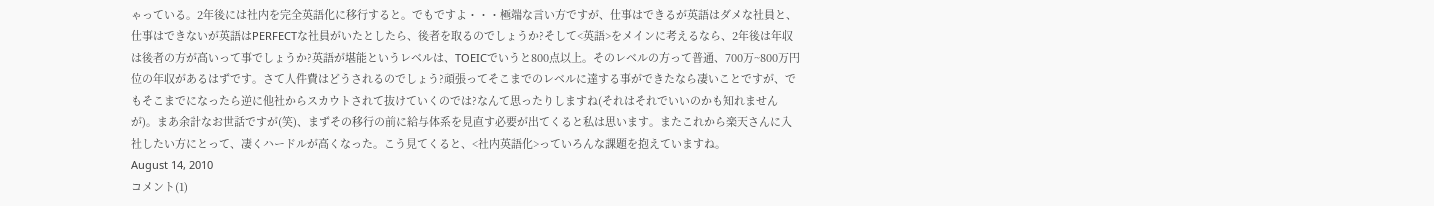ゃっている。2年後には社内を完全英語化に移行すると。でもですよ・・・極端な言い方ですが、仕事はできるが英語はダメな社員と、仕事はできないが英語はPERFECTな社員がいたとしたら、後者を取るのでしょうか?そして<英語>をメインに考えるなら、2年後は年収は後者の方が高いって事でしょうか?英語が堪能というレベルは、TOEICでいうと800点以上。そのレベルの方って普通、700万~800万円位の年収があるはずです。さて人件費はどうされるのでしょう?頑張ってそこまでのレベルに達する事ができたなら凄いことですが、でもそこまでになったら逆に他社からスカウトされて抜けていくのでは?なんて思ったりしますね(それはそれでいいのかも知れませんが)。まあ余計なお世話ですが(笑)、まずその移行の前に給与体系を見直す必要が出てくると私は思います。またこれから楽天さんに入社したい方にとって、凄くハードルが高くなった。こう見てくると、<社内英語化>っていろんな課題を抱えていますね。
August 14, 2010
コメント(1)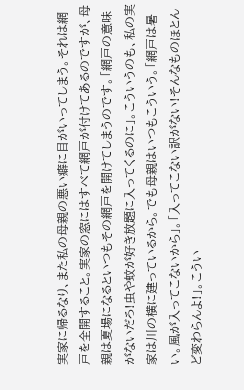実家に帰るなり、また私の母親の悪い癖に目がいってしまう。それは網戸を全開すること。実家の窓にはすべて網戸が付けてあるのですが、母親は夏場になるといつもその網戸を開けてしまうのです。「網戸の意味がないだろ!虫や蚊が好き放題に入ってくるのに」。こういうのも、私の実家は川の横に建っているから。でも母親はいつもこういう。「網戸は暑い。風が入ってこないから」。「入ってこない訳がない!そんなものほとんど変わらんよ!」。こうい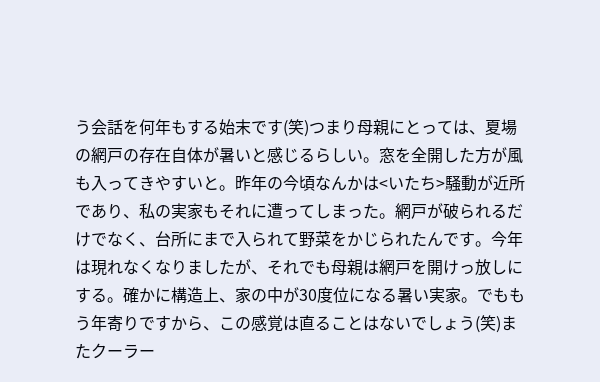う会話を何年もする始末です(笑)つまり母親にとっては、夏場の網戸の存在自体が暑いと感じるらしい。窓を全開した方が風も入ってきやすいと。昨年の今頃なんかは<いたち>騒動が近所であり、私の実家もそれに遭ってしまった。網戸が破られるだけでなく、台所にまで入られて野菜をかじられたんです。今年は現れなくなりましたが、それでも母親は網戸を開けっ放しにする。確かに構造上、家の中が30度位になる暑い実家。でももう年寄りですから、この感覚は直ることはないでしょう(笑)またクーラー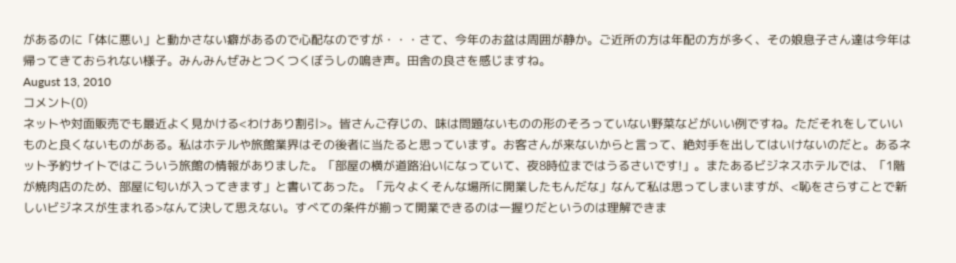があるのに「体に悪い」と動かさない癖があるので心配なのですが・・・さて、今年のお盆は周囲が静か。ご近所の方は年配の方が多く、その娘息子さん達は今年は帰ってきておられない様子。みんみんぜみとつくつくぼうしの鳴き声。田舎の良さを感じますね。
August 13, 2010
コメント(0)
ネットや対面販売でも最近よく見かける<わけあり割引>。皆さんご存じの、味は問題ないものの形のそろっていない野菜などがいい例ですね。ただそれをしていいものと良くないものがある。私はホテルや旅館業界はその後者に当たると思っています。お客さんが来ないからと言って、絶対手を出してはいけないのだと。あるネット予約サイトではこういう旅館の情報がありました。「部屋の横が道路沿いになっていて、夜8時位まではうるさいです!」。またあるビジネスホテルでは、「1階が焼肉店のため、部屋に匂いが入ってきます」と書いてあった。「元々よくそんな場所に開業したもんだな」なんて私は思ってしまいますが、<恥をさらすことで新しいビジネスが生まれる>なんて決して思えない。すべての条件が揃って開業できるのは一握りだというのは理解できま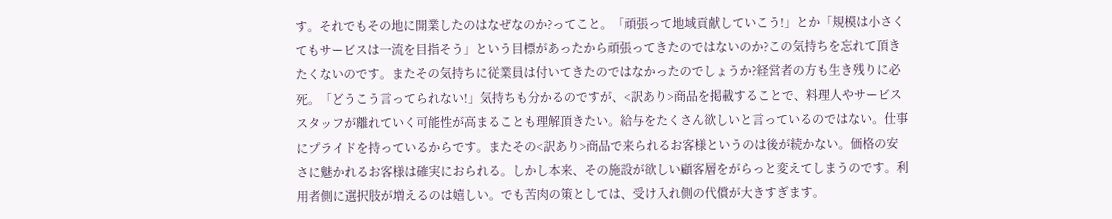す。それでもその地に開業したのはなぜなのか?ってこと。「頑張って地域貢献していこう!」とか「規模は小さくてもサービスは一流を目指そう」という目標があったから頑張ってきたのではないのか?この気持ちを忘れて頂きたくないのです。またその気持ちに従業員は付いてきたのではなかったのでしょうか?経営者の方も生き残りに必死。「どうこう言ってられない!」気持ちも分かるのですが、<訳あり>商品を掲載することで、料理人やサービススタッフが離れていく可能性が高まることも理解頂きたい。給与をたくさん欲しいと言っているのではない。仕事にプライドを持っているからです。またその<訳あり>商品で来られるお客様というのは後が続かない。価格の安さに魅かれるお客様は確実におられる。しかし本来、その施設が欲しい顧客層をがらっと変えてしまうのです。利用者側に選択肢が増えるのは嬉しい。でも苦肉の策としては、受け入れ側の代償が大きすぎます。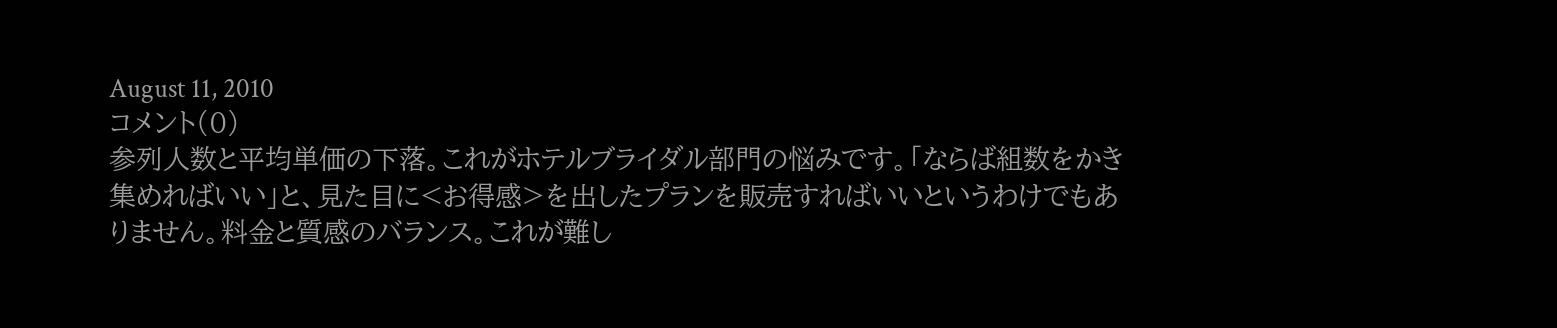August 11, 2010
コメント(0)
参列人数と平均単価の下落。これがホテルブライダル部門の悩みです。「ならば組数をかき集めればいい」と、見た目に<お得感>を出したプランを販売すればいいというわけでもありません。料金と質感のバランス。これが難し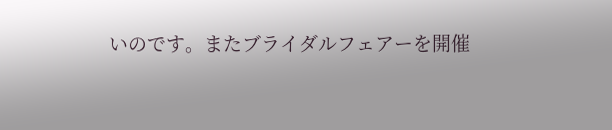いのです。またブライダルフェアーを開催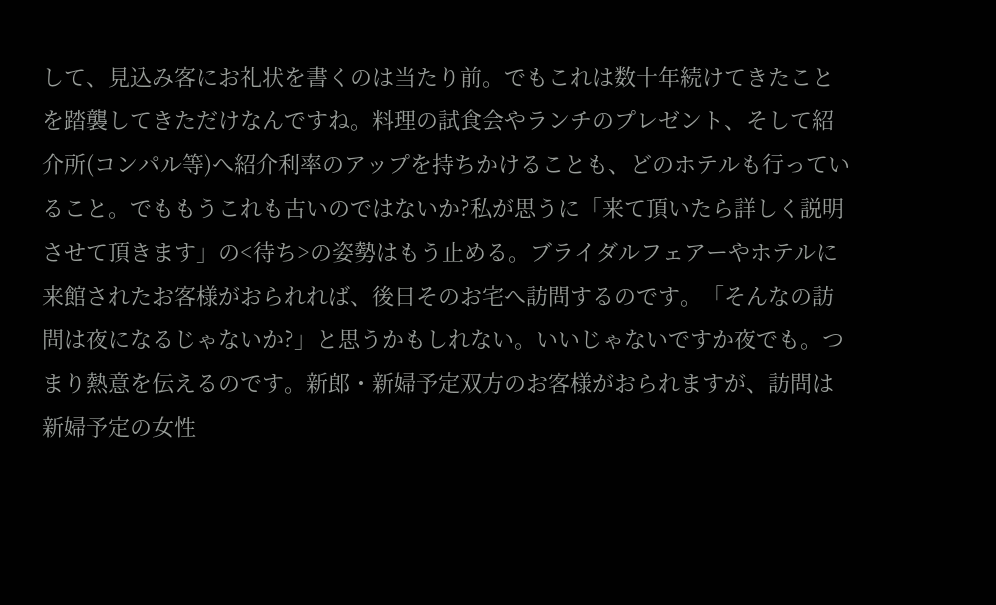して、見込み客にお礼状を書くのは当たり前。でもこれは数十年続けてきたことを踏襲してきただけなんですね。料理の試食会やランチのプレゼント、そして紹介所(コンパル等)へ紹介利率のアップを持ちかけることも、どのホテルも行っていること。でももうこれも古いのではないか?私が思うに「来て頂いたら詳しく説明させて頂きます」の<待ち>の姿勢はもう止める。ブライダルフェアーやホテルに来館されたお客様がおられれば、後日そのお宅へ訪問するのです。「そんなの訪問は夜になるじゃないか?」と思うかもしれない。いいじゃないですか夜でも。つまり熱意を伝えるのです。新郎・新婦予定双方のお客様がおられますが、訪問は新婦予定の女性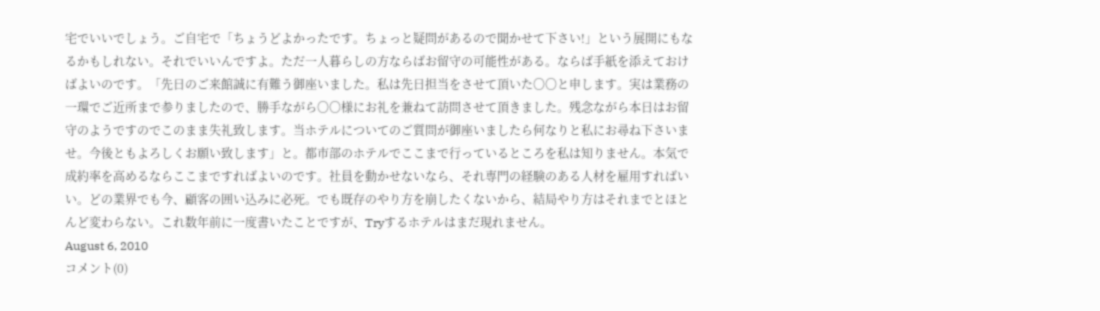宅でいいでしょう。ご自宅で「ちょうどよかったです。ちょっと疑問があるので聞かせて下さい!」という展開にもなるかもしれない。それでいいんですよ。ただ一人暮らしの方ならばお留守の可能性がある。ならば手紙を添えておけばよいのです。「先日のご来館誠に有難う御座いました。私は先日担当をさせて頂いた〇〇と申します。実は業務の一環でご近所まで参りましたので、勝手ながら〇〇様にお礼を兼ねて訪問させて頂きました。残念ながら本日はお留守のようですのでこのまま失礼致します。当ホテルについてのご質問が御座いましたら何なりと私にお尋ね下さいませ。今後ともよろしくお願い致します」と。都市部のホテルでここまで行っているところを私は知りません。本気で成約率を高めるならここまですればよいのです。社員を動かせないなら、それ専門の経験のある人材を雇用すればいい。どの業界でも今、顧客の囲い込みに必死。でも既存のやり方を崩したくないから、結局やり方はそれまでとほとんど変わらない。これ数年前に一度書いたことですが、Tryするホテルはまだ現れません。
August 6, 2010
コメント(0)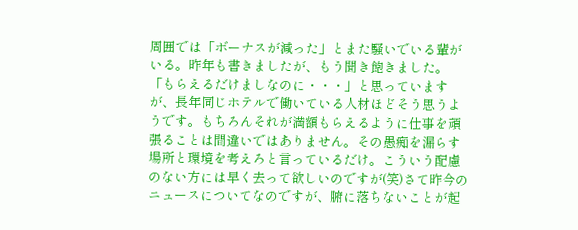周囲では「ボーナスが減った」とまた騒いでいる輩がいる。昨年も書きましたが、もう聞き飽きました。「もらえるだけましなのに・・・」と思っていますが、長年同じホテルで働いている人材ほどそう思うようです。もちろんそれが満額もらえるように仕事を頑張ることは間違いではありません。その愚痴を漏らす場所と環境を考えろと言っているだけ。こういう配慮のない方には早く去って欲しいのですが(笑)さて昨今のニュースについてなのですが、腑に落ちないことが起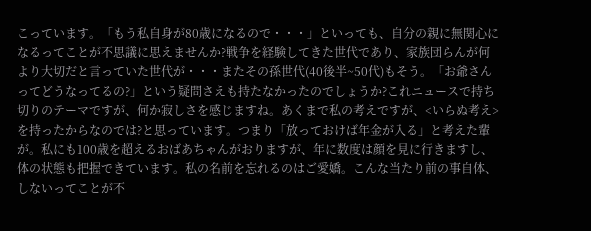こっています。「もう私自身が80歳になるので・・・」といっても、自分の親に無関心になるってことが不思議に思えませんか?戦争を経験してきた世代であり、家族団らんが何より大切だと言っていた世代が・・・またその孫世代(40後半~50代)もそう。「お爺さんってどうなってるの?」という疑問さえも持たなかったのでしょうか?これニュースで持ち切りのテーマですが、何か寂しさを感じますね。あくまで私の考えですが、<いらぬ考え>を持ったからなのでは?と思っています。つまり「放っておけば年金が入る」と考えた輩が。私にも100歳を超えるおばあちゃんがおりますが、年に数度は顔を見に行きますし、体の状態も把握できています。私の名前を忘れるのはご愛嬌。こんな当たり前の事自体、しないってことが不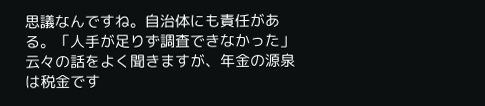思議なんですね。自治体にも責任がある。「人手が足りず調査できなかった」云々の話をよく聞きますが、年金の源泉は税金です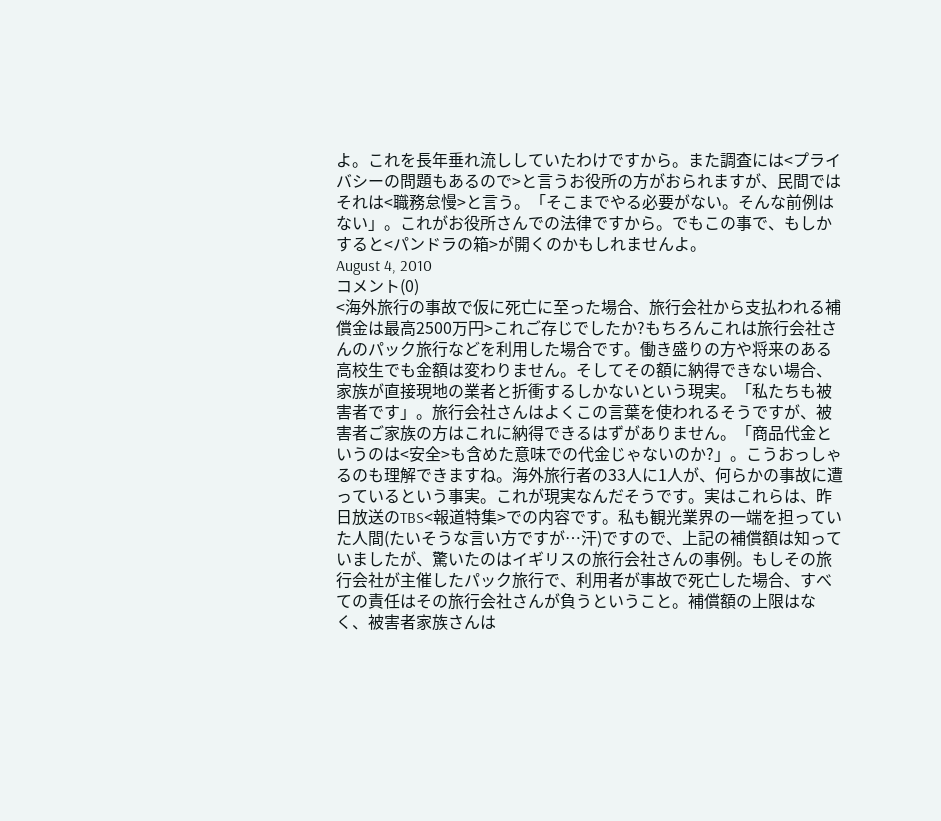よ。これを長年垂れ流ししていたわけですから。また調査には<プライバシーの問題もあるので>と言うお役所の方がおられますが、民間ではそれは<職務怠慢>と言う。「そこまでやる必要がない。そんな前例はない」。これがお役所さんでの法律ですから。でもこの事で、もしかすると<パンドラの箱>が開くのかもしれませんよ。
August 4, 2010
コメント(0)
<海外旅行の事故で仮に死亡に至った場合、旅行会社から支払われる補償金は最高2500万円>これご存じでしたか?もちろんこれは旅行会社さんのパック旅行などを利用した場合です。働き盛りの方や将来のある高校生でも金額は変わりません。そしてその額に納得できない場合、家族が直接現地の業者と折衝するしかないという現実。「私たちも被害者です」。旅行会社さんはよくこの言葉を使われるそうですが、被害者ご家族の方はこれに納得できるはずがありません。「商品代金というのは<安全>も含めた意味での代金じゃないのか?」。こうおっしゃるのも理解できますね。海外旅行者の33人に1人が、何らかの事故に遭っているという事実。これが現実なんだそうです。実はこれらは、昨日放送のTBS<報道特集>での内容です。私も観光業界の一端を担っていた人間(たいそうな言い方ですが…汗)ですので、上記の補償額は知っていましたが、驚いたのはイギリスの旅行会社さんの事例。もしその旅行会社が主催したパック旅行で、利用者が事故で死亡した場合、すべての責任はその旅行会社さんが負うということ。補償額の上限はなく、被害者家族さんは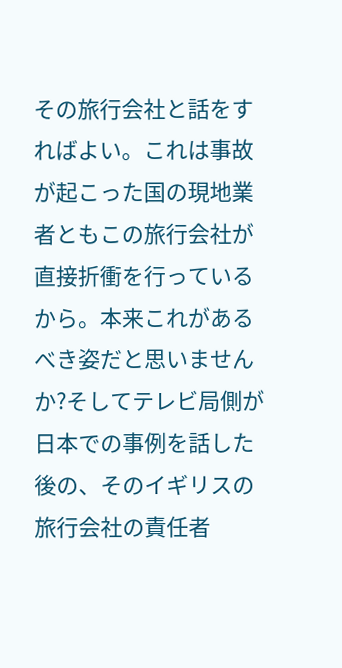その旅行会社と話をすればよい。これは事故が起こった国の現地業者ともこの旅行会社が直接折衝を行っているから。本来これがあるべき姿だと思いませんか?そしてテレビ局側が日本での事例を話した後の、そのイギリスの旅行会社の責任者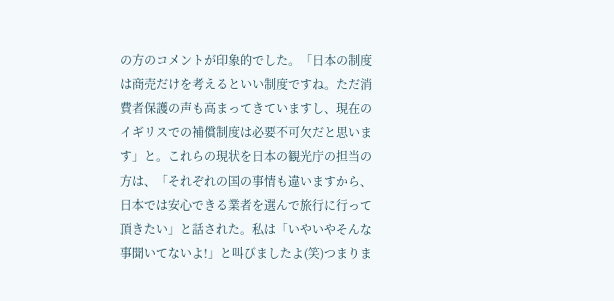の方のコメントが印象的でした。「日本の制度は商売だけを考えるといい制度ですね。ただ消費者保護の声も高まってきていますし、現在のイギリスでの補償制度は必要不可欠だと思います」と。これらの現状を日本の観光庁の担当の方は、「それぞれの国の事情も違いますから、日本では安心できる業者を選んで旅行に行って頂きたい」と話された。私は「いやいやそんな事聞いてないよ!」と叫びましたよ(笑)つまりま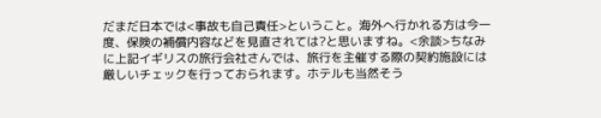だまだ日本では<事故も自己責任>ということ。海外へ行かれる方は今一度、保険の補償内容などを見直されては?と思いますね。<余談>ちなみに上記イギリスの旅行会社さんでは、旅行を主催する際の契約施設には厳しいチェックを行っておられます。ホテルも当然そう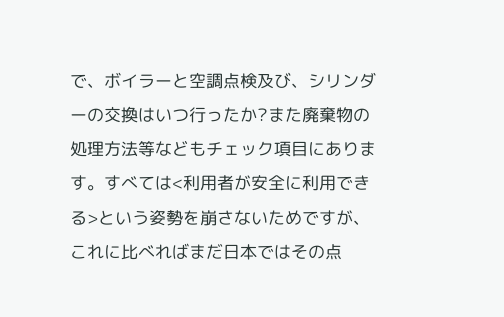で、ボイラーと空調点検及び、シリンダーの交換はいつ行ったか?また廃棄物の処理方法等などもチェック項目にあります。すべては<利用者が安全に利用できる>という姿勢を崩さないためですが、これに比べればまだ日本ではその点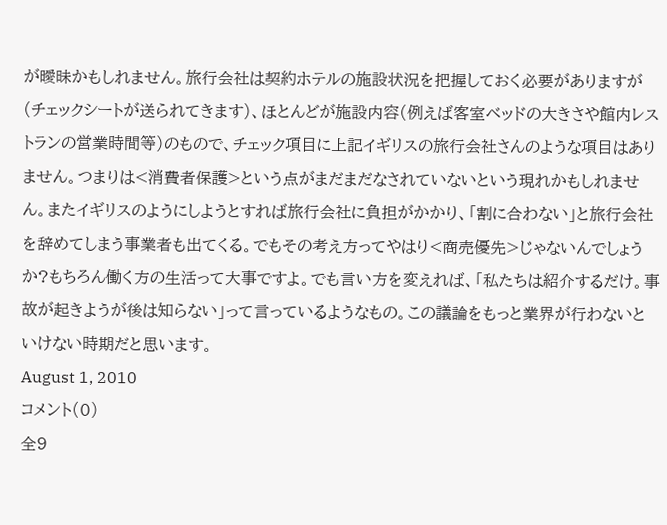が曖昧かもしれません。旅行会社は契約ホテルの施設状況を把握しておく必要がありますが(チェックシートが送られてきます)、ほとんどが施設内容(例えば客室ベッドの大きさや館内レストランの営業時間等)のもので、チェック項目に上記イギリスの旅行会社さんのような項目はありません。つまりは<消費者保護>という点がまだまだなされていないという現れかもしれません。またイギリスのようにしようとすれば旅行会社に負担がかかり、「割に合わない」と旅行会社を辞めてしまう事業者も出てくる。でもその考え方ってやはり<商売優先>じゃないんでしょうか?もちろん働く方の生活って大事ですよ。でも言い方を変えれば、「私たちは紹介するだけ。事故が起きようが後は知らない」って言っているようなもの。この議論をもっと業界が行わないといけない時期だと思います。
August 1, 2010
コメント(0)
全9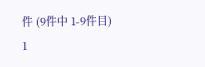件 (9件中 1-9件目)
1